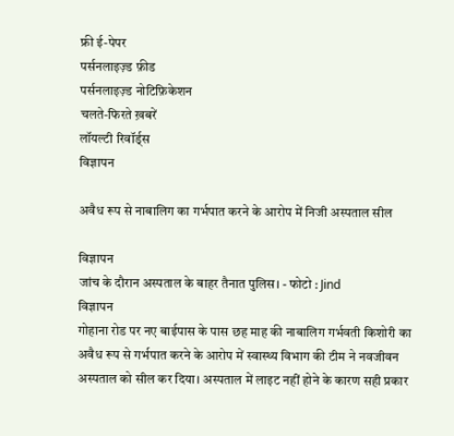फ्री ई-पेपर
पर्सनलाइज़्ड फ़ीड
पर्सनलाइज़्ड नोटिफ़िकेशन
चलते-फिरते ख़बरें
लॉयल्टी रिवॉर्ड्स
विज्ञापन

अवैध रूप से नाबालिग का गर्भपात करने के आरोप में निजी अस्पताल सील

विज्ञापन
जांच के दौरान अस्पताल के बाहर तैनात पुलिस। - फोटो : Jind
विज्ञापन
गोहाना रोड पर नए बाईपास के पास छह माह की नाबालिग गर्भवती किशोरी का अवैध रूप से गर्भपात करने के आरोप में स्वास्थ्य विभाग की टीम ने नवजीवन अस्पताल को सील कर दिया। अस्पताल में लाइट नहीं होने के कारण सही प्रकार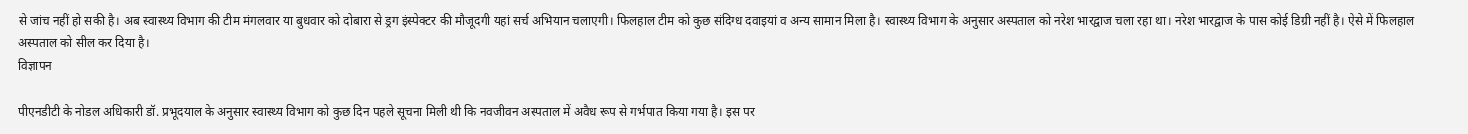से जांच नहीं हो सकी है। अब स्वास्थ्य विभाग की टीम मंगलवार या बुधवार को दोबारा से ड्रग इंस्पेक्टर की मौजूदगी यहां सर्च अभियान चलाएगी। फिलहाल टीम को कुछ संदिग्ध दवाइयां व अन्य सामान मिला है। स्वास्थ्य विभाग के अनुसार अस्पताल को नरेश भारद्वाज चला रहा था। नरेश भारद्वाज के पास कोई डिग्री नहीं है। ऐसे में फिलहाल अस्पताल को सील कर दिया है।
विज्ञापन

पीएनडीटी के नोडल अधिकारी डॉ. प्रभूदयाल के अनुसार स्वास्थ्य विभाग को कुछ दिन पहले सूचना मिली थी कि नवजीवन अस्पताल में अवैध रूप से गर्भपात किया गया है। इस पर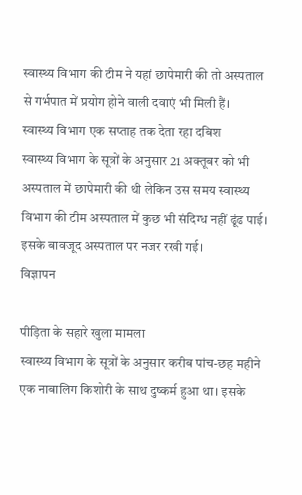स्वास्थ्य विभाग की टीम ने यहां छापेमारी की तो अस्पताल से गर्भपात में प्रयोग होने वाली दवाएं भी मिली हैं।
स्वास्थ्य विभाग एक सप्ताह तक देता रहा दबिश
स्वास्थ्य विभाग के सूत्रों के अनुसार 21 अक्तूबर को भी अस्पताल में छापेमारी की थी लेकिन उस समय स्वास्थ्य विभाग की टीम अस्पताल में कुछ भी संदिग्ध नहीं ढूंढ पाई। इसके बावजूद अस्पताल पर नजर रखी गई।
विज्ञापन

पीड़िता के सहारे खुला मामला
स्वास्थ्य विभाग के सूत्रों के अनुसार करीब पांच-छह महीने एक नाबालिग किशोरी के साथ दुष्कर्म हुआ था। इसके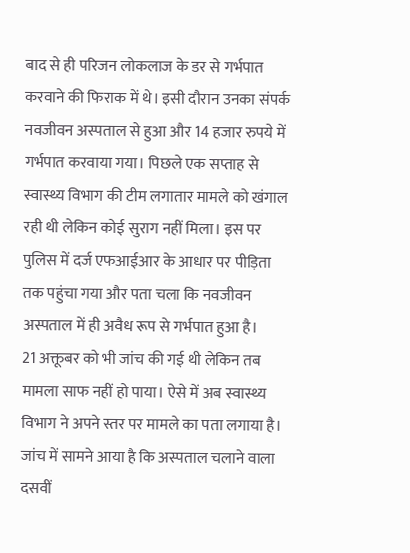बाद से ही परिजन लोकलाज के डर से गर्भपात करवाने की फिराक में थे। इसी दौरान उनका संपर्क नवजीवन अस्पताल से हुआ और 14 हजार रुपये में गर्भपात करवाया गया। पिछले एक सप्ताह से स्वास्थ्य विभाग की टीम लगातार मामले को खंगाल रही थी लेकिन कोई सुराग नहीं मिला। इस पर पुलिस में दर्ज एफआईआर के आधार पर पीड़िता तक पहुंचा गया और पता चला कि नवजीवन अस्पताल में ही अवैध रूप से गर्भपात हुआ है।
21 अक्तूबर को भी जांच की गई थी लेकिन तब मामला साफ नहीं हो पाया। ऐसे में अब स्वास्थ्य विभाग ने अपने स्तर पर मामले का पता लगाया है। जांच में सामने आया है कि अस्पताल चलाने वाला दसवीं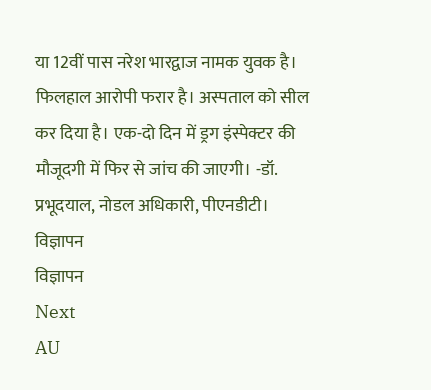या 12वीं पास नरेश भारद्वाज नामक युवक है। फिलहाल आरोपी फरार है। अस्पताल को सील कर दिया है। एक-दो दिन में ड्रग इंस्पेक्टर की मौजूदगी में फिर से जांच की जाएगी। -डॉ. प्रभूदयाल, नोडल अधिकारी, पीएनडीटी।
विज्ञापन
विज्ञापन
Next
AU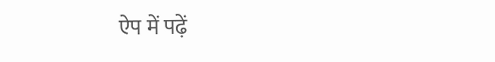ऐप में पढ़ें